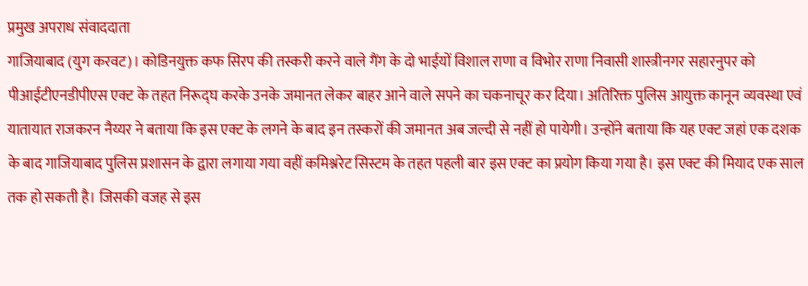प्रमुख अपराध संवाददाता
गाजियाबाद (युग करवट)। कोडिनयुक्त कफ सिरप की तस्करी करने वाले गैंग के दो भाईयों विशाल राणा व विभोर राणा निवासी शास्त्रीनगर सहारनुपर को पीआईटीएनडीपीएस एक्ट के तहत निरूद्घ करके उनके जमानत लेकर बाहर आने वाले सपने का चकनाचूर कर दिया। अतिरिक्त पुलिस आयुक्त कानून व्यवस्था एवं यातायात राजकरन नैय्यर ने बताया कि इस एक्ट के लगने के बाद इन तस्करों की जमानत अब जल्दी से नहीं हो पायेगी। उन्होंने बताया कि यह एक्ट जहां एक दशक के बाद गाजियाबाद पुलिस प्रशासन के द्वारा लगाया गया वहीं कमिश्नरेट सिस्टम के तहत पहली बार इस एक्ट का प्रयोग किया गया है। इस एक्ट की मियाद एक साल तक हो सकती है। जिसकी वजह से इस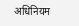अधिनियम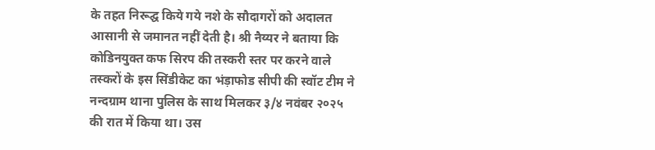के तहत निरूद्घ किये गये नशे के सौदागरों को अदालत आसानी से जमानत नहीं देती है। श्री नैय्यर ने बताया कि कोडिनयुक्त कफ सिरप की तस्करी स्तर पर करने वाले तस्करों के इस सिंडीकेट का भंड़ाफोड सीपी की स्वॉट टीम ने नन्दग्राम थाना पुलिस के साथ मिलकर ३/४ नवंबर २०२५ की रात में किया था। उस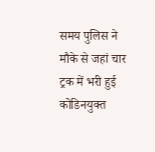समय पुलिस ने मौके से जहां चार ट्रक में भरी हुई कोडिनयुक्त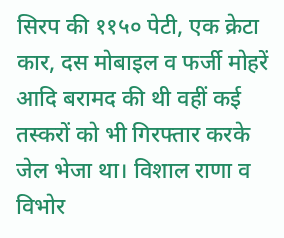सिरप की ११५० पेटी, एक क्रेटा कार, दस मोबाइल व फर्जी मोहरें आदि बरामद की थी वहीं कई तस्करों को भी गिरफ्तार करके जेल भेजा था। विशाल राणा व विभोर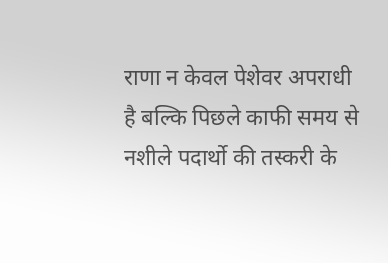राणा न केवल पेशेवर अपराधी है बल्कि पिछले काफी समय से नशीले पदार्थो की तस्करी के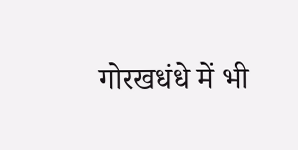गोरखधंधे में भी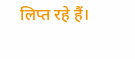लिप्त रहे हैं।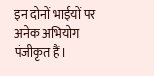इन दोनों भाईयों पर अनेक अभियोग पंजीकृत हैं।